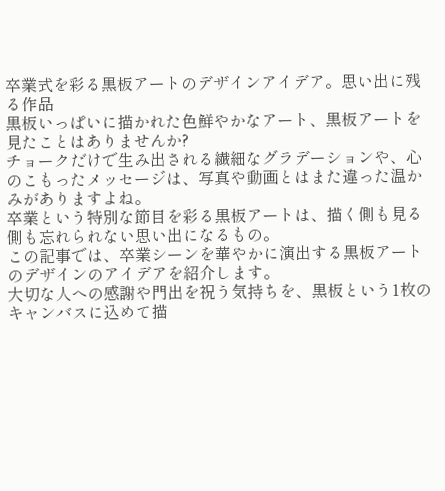卒業式を彩る黒板アートのデザインアイデア。思い出に残る作品
黒板いっぱいに描かれた色鮮やかなアート、黒板アートを見たことはありませんか?
チョークだけで生み出される繊細なグラデーションや、心のこもったメッセージは、写真や動画とはまた違った温かみがありますよね。
卒業という特別な節目を彩る黒板アートは、描く側も見る側も忘れられない思い出になるもの。
この記事では、卒業シーンを華やかに演出する黒板アートのデザインのアイデアを紹介します。
大切な人への感謝や門出を祝う気持ちを、黒板という1枚のキャンバスに込めて描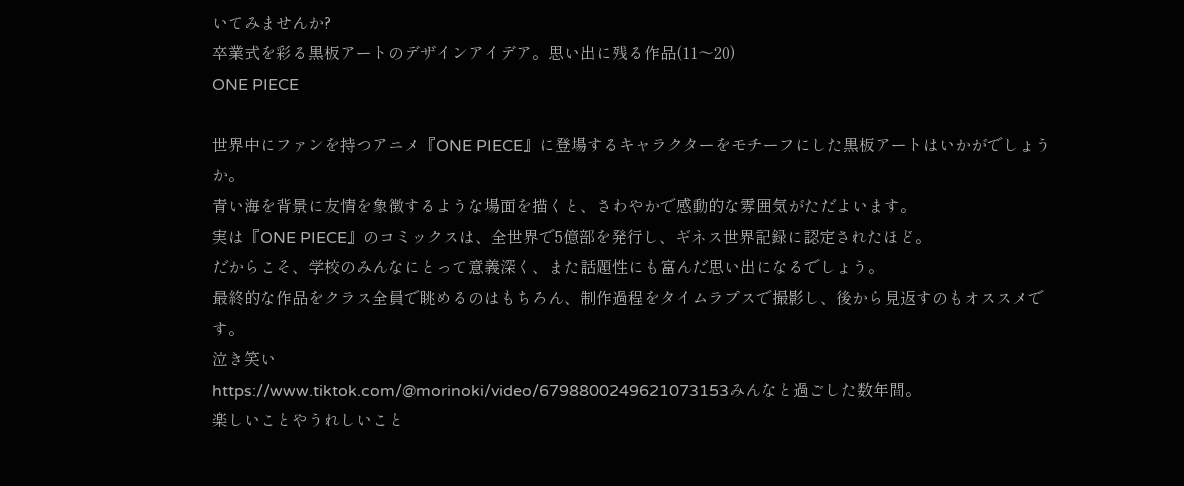いてみませんか?
卒業式を彩る黒板アートのデザインアイデア。思い出に残る作品(11〜20)
ONE PIECE

世界中にファンを持つアニメ『ONE PIECE』に登場するキャラクターをモチーフにした黒板アートはいかがでしょうか。
青い海を背景に友情を象徴するような場面を描くと、さわやかで感動的な雰囲気がただよいます。
実は『ONE PIECE』のコミックスは、全世界で5億部を発行し、ギネス世界記録に認定されたほど。
だからこそ、学校のみんなにとって意義深く、また話題性にも富んだ思い出になるでしょう。
最終的な作品をクラス全員で眺めるのはもちろん、制作過程をタイムラプスで撮影し、後から見返すのもオススメです。
泣き笑い
https://www.tiktok.com/@morinoki/video/6798800249621073153みんなと過ごした数年間。
楽しいことやうれしいこと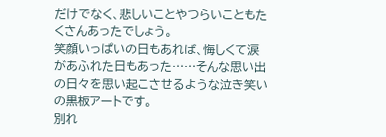だけでなく、悲しいことやつらいこともたくさんあったでしょう。
笑顔いっぱいの日もあれば、悔しくて涙があふれた日もあった……そんな思い出の日々を思い起こさせるような泣き笑いの黒板アートです。
別れ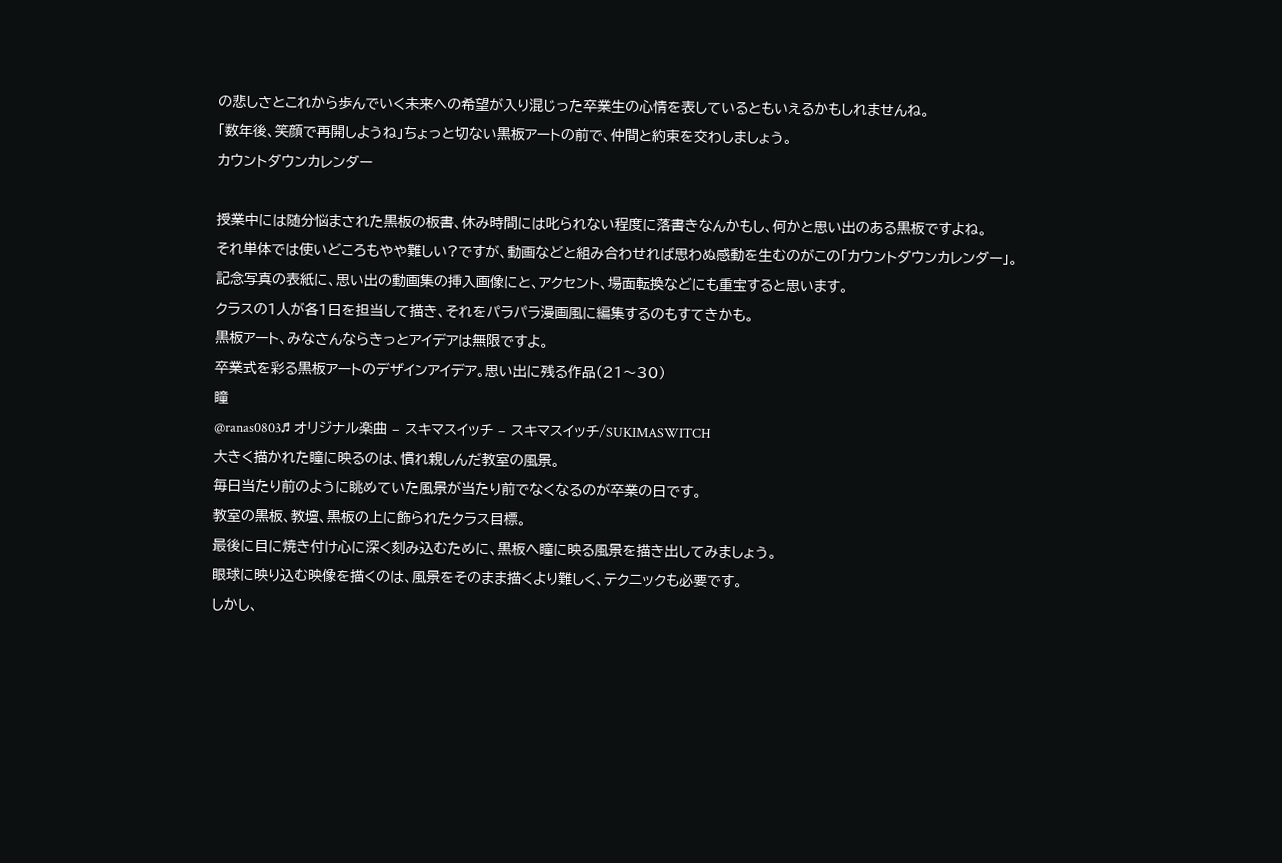の悲しさとこれから歩んでいく未来への希望が入り混じった卒業生の心情を表しているともいえるかもしれませんね。
「数年後、笑顔で再開しようね」ちょっと切ない黒板アートの前で、仲間と約束を交わしましょう。
カウントダウンカレンダー

授業中には随分悩まされた黒板の板書、休み時間には叱られない程度に落書きなんかもし、何かと思い出のある黒板ですよね。
それ単体では使いどころもやや難しい?ですが、動画などと組み合わせれば思わぬ感動を生むのがこの「カウントダウンカレンダー」。
記念写真の表紙に、思い出の動画集の挿入画像にと、アクセント、場面転換などにも重宝すると思います。
クラスの1人が各1日を担当して描き、それをパラパラ漫画風に編集するのもすてきかも。
黒板アート、みなさんならきっとアイデアは無限ですよ。
卒業式を彩る黒板アートのデザインアイデア。思い出に残る作品(21〜30)
瞳
@ranas0803♬ オリジナル楽曲 – スキマスイッチ – スキマスイッチ/SUKIMASWITCH
大きく描かれた瞳に映るのは、慣れ親しんだ教室の風景。
毎日当たり前のように眺めていた風景が当たり前でなくなるのが卒業の日です。
教室の黒板、教壇、黒板の上に飾られたクラス目標。
最後に目に焼き付け心に深く刻み込むために、黒板へ瞳に映る風景を描き出してみましょう。
眼球に映り込む映像を描くのは、風景をそのまま描くより難しく、テクニックも必要です。
しかし、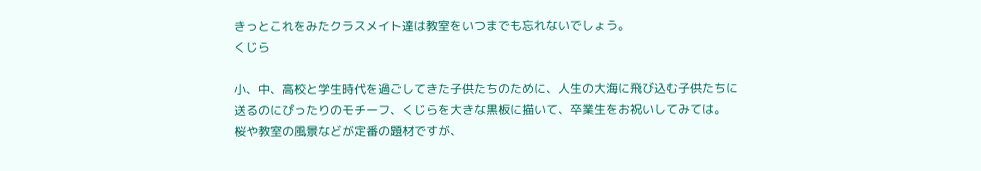きっとこれをみたクラスメイト達は教室をいつまでも忘れないでしょう。
くじら

小、中、高校と学生時代を過ごしてきた子供たちのために、人生の大海に飛び込む子供たちに送るのにぴったりのモチーフ、くじらを大きな黒板に描いて、卒業生をお祝いしてみては。
桜や教室の風景などが定番の題材ですが、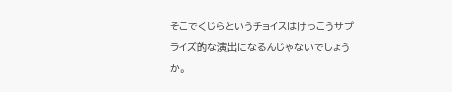そこでくじらというチョイスはけっこうサプライズ的な演出になるんじゃないでしょうか。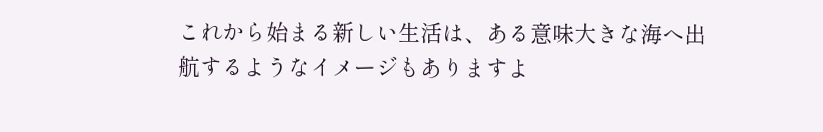これから始まる新しい生活は、ある意味大きな海へ出航するようなイメージもありますよ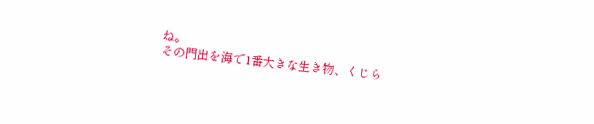ね。
その門出を海で1番大きな生き物、くじら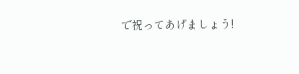で祝ってあげましょう!